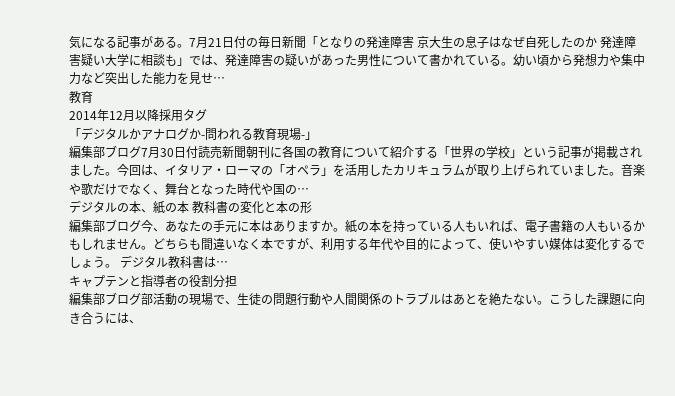気になる記事がある。7月21日付の毎日新聞「となりの発達障害 京大生の息子はなぜ自死したのか 発達障害疑い大学に相談も」では、発達障害の疑いがあった男性について書かれている。幼い頃から発想力や集中力など突出した能力を見せ…
教育
2014年12月以降採用タグ
「デジタルかアナログか-問われる教育現場-」
編集部ブログ7月30日付読売新聞朝刊に各国の教育について紹介する「世界の学校」という記事が掲載されました。今回は、イタリア・ローマの「オペラ」を活用したカリキュラムが取り上げられていました。音楽や歌だけでなく、舞台となった時代や国の…
デジタルの本、紙の本 教科書の変化と本の形
編集部ブログ今、あなたの手元に本はありますか。紙の本を持っている人もいれば、電子書籍の人もいるかもしれません。どちらも間違いなく本ですが、利用する年代や目的によって、使いやすい媒体は変化するでしょう。 デジタル教科書は…
キャプテンと指導者の役割分担
編集部ブログ部活動の現場で、生徒の問題行動や人間関係のトラブルはあとを絶たない。こうした課題に向き合うには、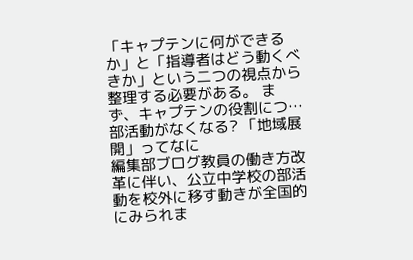「キャプテンに何ができるか」と「指導者はどう動くべきか」という二つの視点から整理する必要がある。 まず、キャプテンの役割につ…
部活動がなくなる? 「地域展開」ってなに
編集部ブログ教員の働き方改革に伴い、公立中学校の部活動を校外に移す動きが全国的にみられま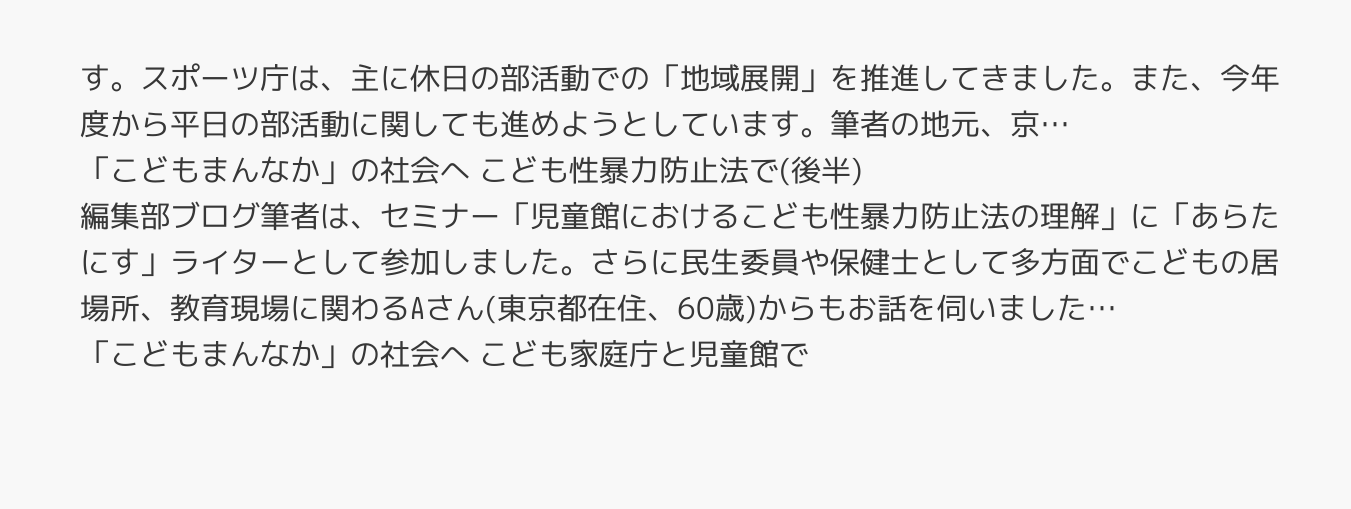す。スポーツ庁は、主に休日の部活動での「地域展開」を推進してきました。また、今年度から平日の部活動に関しても進めようとしています。筆者の地元、京…
「こどもまんなか」の社会へ こども性暴力防止法で(後半)
編集部ブログ筆者は、セミナー「児童館におけるこども性暴力防止法の理解」に「あらたにす」ライターとして参加しました。さらに民生委員や保健士として多方面でこどもの居場所、教育現場に関わるAさん(東京都在住、60歳)からもお話を伺いました…
「こどもまんなか」の社会へ こども家庭庁と児童館で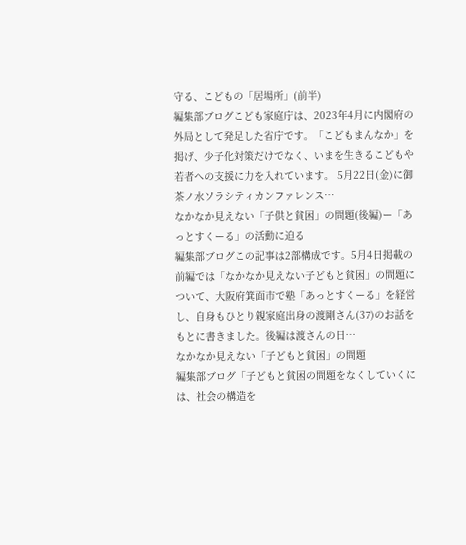守る、こどもの「居場所」(前半)
編集部ブログこども家庭庁は、2023年4月に内閣府の外局として発足した省庁です。「こどもまんなか」を掲げ、少子化対策だけでなく、いまを生きるこどもや若者への支援に力を入れています。 5月22日(金)に御茶ノ水ソラシティカンファレンス…
なかなか見えない「子供と貧困」の問題(後編)ー「あっとすくーる」の活動に迫る
編集部ブログこの記事は2部構成です。5月4日掲載の前編では「なかなか見えない子どもと貧困」の問題について、大阪府箕面市で塾「あっとすくーる」を経営し、自身もひとり親家庭出身の渡剛さん(37)のお話をもとに書きました。後編は渡さんの日…
なかなか見えない「子どもと貧困」の問題
編集部ブログ「子どもと貧困の問題をなくしていくには、社会の構造を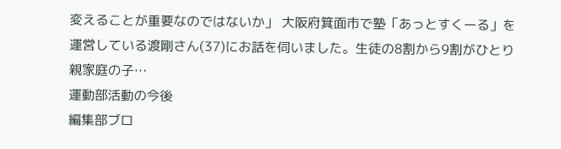変えることが重要なのではないか」 大阪府箕面市で塾「あっとすくーる」を運営している渡剛さん(37)にお話を伺いました。生徒の8割から9割がひとり親家庭の子…
運動部活動の今後
編集部ブロ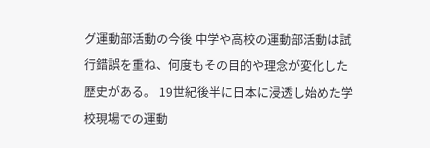グ運動部活動の今後 中学や高校の運動部活動は試行錯誤を重ね、何度もその目的や理念が変化した歴史がある。 19世紀後半に日本に浸透し始めた学校現場での運動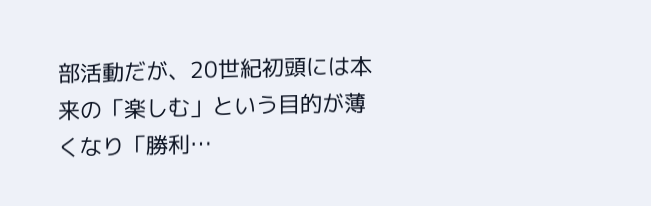部活動だが、20世紀初頭には本来の「楽しむ」という目的が薄くなり「勝利…